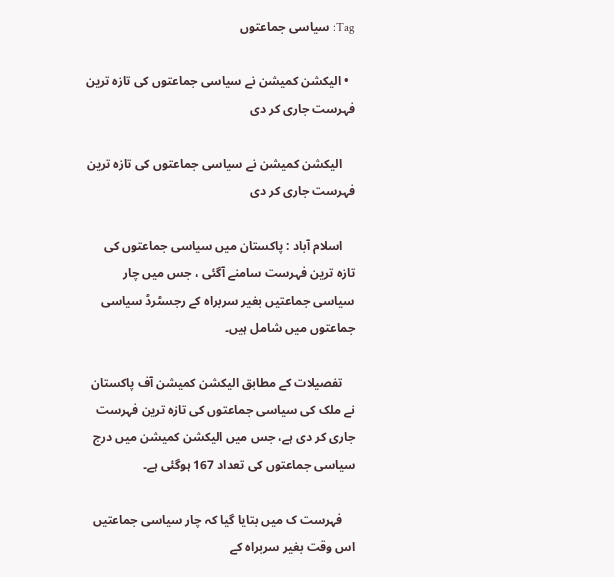Tag: سیاسی جماعتوں

  • الیکشن کمیشن نے سیاسی جماعتوں کی تازہ ترین فہرست جاری کر دی

    الیکشن کمیشن نے سیاسی جماعتوں کی تازہ ترین فہرست جاری کر دی

    اسلام آباد : پاکستان میں سیاسی جماعتوں کی تازہ ترین فہرست سامنے آگئی ، جس میں چار سیاسی جماعتیں بغیر سربراہ کے رجسٹرڈ سیاسی جماعتوں میں شامل ہیں۔

    تفصیلات کے مطابق الیکشن کمیشن آف پاکستان نے ملک کی سیاسی جماعتوں کی تازہ ترین فہرست جاری کر دی ہے، جس میں الیکشن کمیشن میں درج سیاسی جماعتوں کی تعداد 167 ہوگئی ہے۔

    فہرست ک میں بتایا گیا کہ چار سیاسی جماعتیں اس وقت بغیر سربراہ کے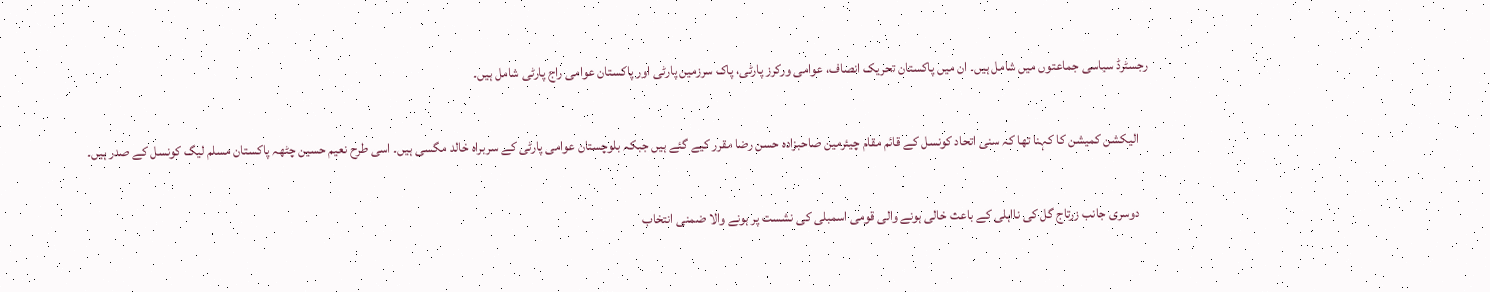رجسٹرڈ سیاسی جماعتوں میں شامل ہیں۔ ان میں پاکستان تحریک انصاف، عوامی ورکرز پارٹی، پاک سرزمین پارٹی اور پاکستان عوامی راج پارٹی شامل ہیں۔

    الیکشن کمیشن کا کہنا تھا کہ سنی اتحاد کونسل کے قائم مقام چیئرمین صاحبزادہ حسن رضا مقرر کیے گئے ہیں جبکہ بلوچستان عوامی پارٹی کے سربراہ خالد مگسی ہیں۔ اسی طرح نعیم حسین چٹھہ پاکستان مسلم لیگ کونسل کے صدر ہیں۔

    دوسری جانب زرتاج گل کی نااہلی کے باعث خالی ہونے والی قومی اسمبلی کی نشست پر ہونے والا ضمنی انتخاب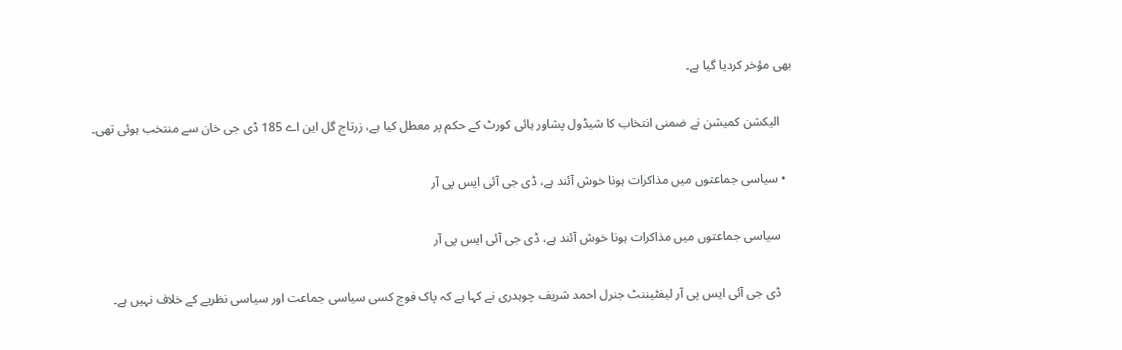بھی مؤخر کردیا گیا ہے۔

    الیکشن کمیشن نے ضمنی انتخاب کا شیڈول پشاور ہائی کورٹ کے حکم پر معطل کیا ہے، زرتاج گل این اے 185 ڈی جی خان سے منتخب ہوئی تھی۔

  • سیاسی جماعتوں میں مذاکرات ہونا خوش آئند ہے، ڈی جی آئی ایس پی آر

    سیاسی جماعتوں میں مذاکرات ہونا خوش آئند ہے، ڈی جی آئی ایس پی آر

    ڈی جی آئی ایس پی آر لیفٹیننٹ جنرل احمد شریف چوہدری نے کہا ہے کہ پاک فوج کسی سیاسی جماعت اور سیاسی نظریے کے خلاف نہیں ہے۔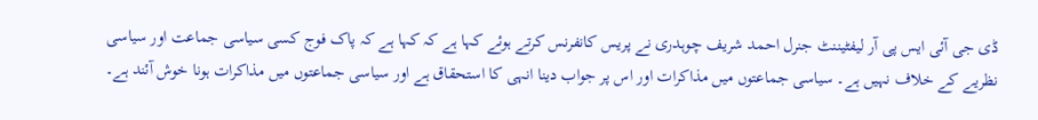ڈی جی آئی ایس پی آر لیفٹیننٹ جنرل احمد شریف چوہدری نے پریس کانفرنس کرتے ہوئے کہا ہے کہ کہا ہے کہ پاک فوج کسی سیاسی جماعت اور سیاسی نظریے کے خلاف نہیں ہے۔ سیاسی جماعتوں میں مذاکرات اور اس پر جواب دینا انہی کا استحقاق ہے اور سیاسی جماعتوں میں مذاکرات ہونا خوش آئند ہے۔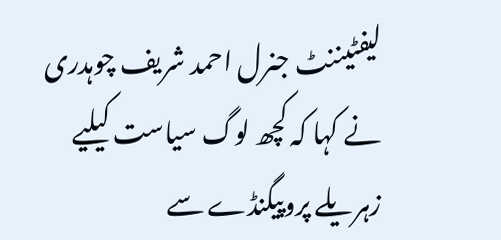لیفٹیننٹ جنرل احمد شریف چوہدری نے کہا کہ کچھ لوگ سیاست کیلیے زہریلے پروپیگنڈے سے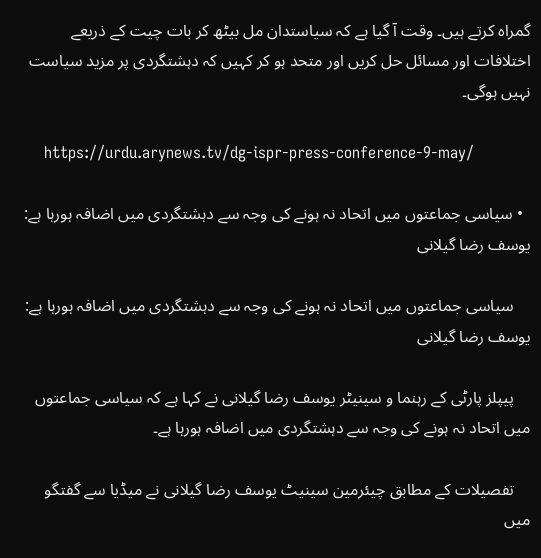گمراہ کرتے ہیں۔ وقت آ گیا ہے کہ سیاستدان مل بیٹھ کر بات چیت کے ذریعے اختلافات اور مسائل حل کریں اور متحد ہو کر کہیں کہ دہشتگردی پر مزید سیاست نہیں ہوگی۔

    https://urdu.arynews.tv/dg-ispr-press-conference-9-may/

  • سیاسی جماعتوں میں اتحاد نہ ہونے کی وجہ سے دہشتگردی میں اضافہ ہورہا ہے: یوسف رضا گیلانی

    سیاسی جماعتوں میں اتحاد نہ ہونے کی وجہ سے دہشتگردی میں اضافہ ہورہا ہے: یوسف رضا گیلانی

    پیپلز پارٹی کے رہنما و سینیٹر یوسف رضا گیلانی نے کہا ہے کہ سیاسی جماعتوں میں اتحاد نہ ہونے کی وجہ سے دہشتگردی میں اضافہ ہورہا ہے۔

    تفصیلات کے مطابق چیئرمین سینیٹ یوسف رضا گیلانی نے میڈیا سے گفتگو میں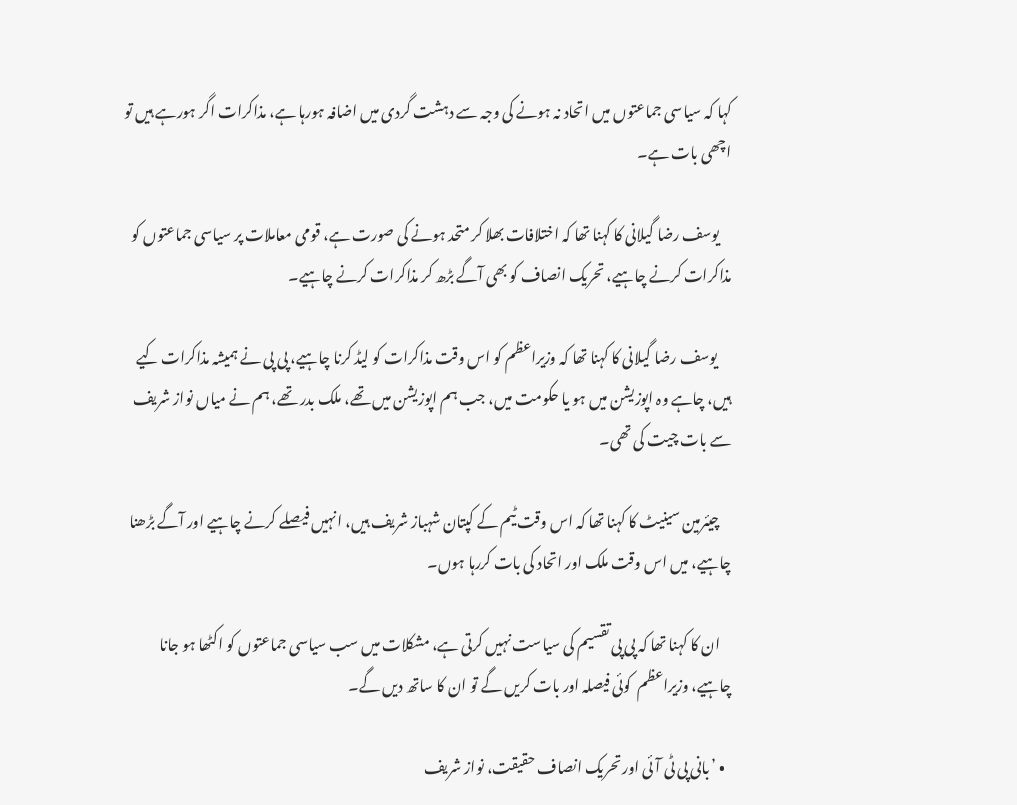کہا کہ سیاسی جماعتوں میں اتحاد نہ ہونے کی وجہ سے دہشت گردی میں اضافہ ہورہا ہے، مذاکرات اگر ہورہے ہیں تو اچھی بات ہے۔

    یوسف رضا گیلانی کا کہنا تھا کہ اختلافات بھلا کر متحد ہونے کی صورت ہے، قومی معاملات پر سیاسی جماعتوں کو مذاکرات کرنے چاہیے، تحریک انصاف کو بھی آگے بڑھ کر مذاکرات کرنے چاہیے۔

     یوسف رضا گیلانی کا کہنا تھا کہ وزیراعظم کو اس وقت مذاکرات کو لیڈ کرنا چاہیے، پی پی نے ہمیشہ مذاکرات کیے ہیں، چاہے وہ اپوزیشن میں ہو یا حکومت میں، جب ہم اپوزیشن میں تھے، ملک بدر تھے، ہم نے میاں نواز شریف سے بات چیت کی تھی۔

    چیئرمین سینیٹ کا کہنا تھا کہ اس وقت ٹیم کے کپتان شہباز شریف ہیں، انہیں فیصلے کرنے چاہیے اور آگے بڑھنا چاہیے، میں اس وقت ملک اور اتحاد کی بات کررہا ہوں۔

    ان کا کہنا تھا کہ پی پی تقسیم کی سیاست نہیں کرتی ہے، مشکلات میں سب سیاسی جماعتوں کو اکٹھا ہو جانا چاہیے، وزیراعظم  کوئی فیصلہ اور بات کریں گے تو ان کا ساتھ دیں گے۔

  • ’بانی پی ٹی آئی اور تحریک انصاف حقیقت، نواز شریف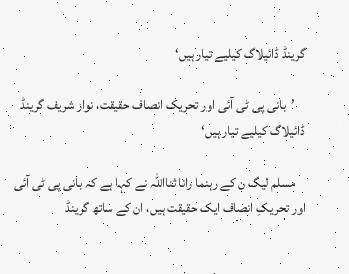گرینڈ ڈائیلاگ کیلیے تیار ہیں‘

    ’بانی پی ٹی آئی اور تحریک انصاف حقیقت، نواز شریف گرینڈ ڈائیلاگ کیلیے تیار ہیں‘

    مسلم لیگ ن کے رہنما رانا ثنااللہ نے کہا ہے کہ بانی پی ٹی آئی اور تحریکِ انصاف ایک حقیقت ہیں، ان کے ساتھ گرینڈ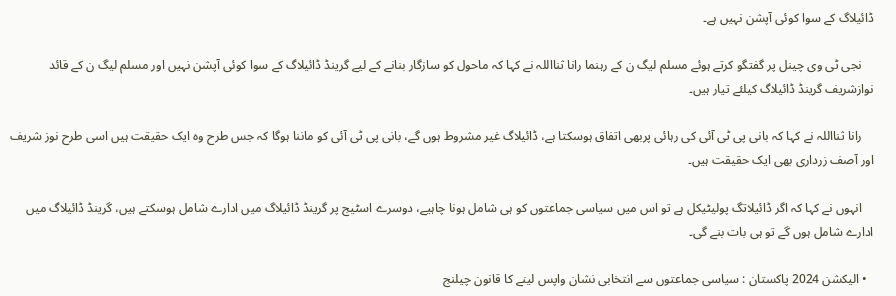ڈائیلاگ کے سوا کوئی آپشن نہیں ہے۔

    نجی ٹی وی چینل پر گفتگو کرتے ہوئے مسلم لیگ ن کے رہنما رانا ثنااللہ نے کہا کہ ماحول کو سازگار بنانے کے لیے گرینڈ ڈائیلاگ کے سوا کوئی آپشن نہیں اور مسلم لیگ ن کے قائد نوازشریف گرینڈ ڈائیلاگ کیلئے تیار ہیں۔

    رانا ثنااللہ نے کہا کہ بانی پی ٹی آئی کی رہائی پربھی اتفاق ہوسکتا ہے، ڈائیلاگ غیر مشروط ہوں گے، بانی پی ٹی آئی کو ماننا ہوگا کہ جس طرح وہ ایک حقیقت ہیں اسی طرح نوز شریف اور آصف زرداری بھی ایک حقیقت ہیں۔

    انہوں نے کہا کہ اگر ڈائیلاتگ پولیٹیکل ہے تو اس میں سیاسی جماعتوں کو ہی شامل ہونا چاہیے، دوسرے اسٹیج پر گرینڈ ڈائیلاگ میں ادارے شامل ہوسکتے ہیں، گرینڈ ڈائیلاگ میں ادارے شامل ہوں گے تو ہی بات بنے گی۔

  • الیکشن 2024 پاکستان : سیاسی جماعتوں سے انتخابی نشان واپس لینے کا قانون چیلنج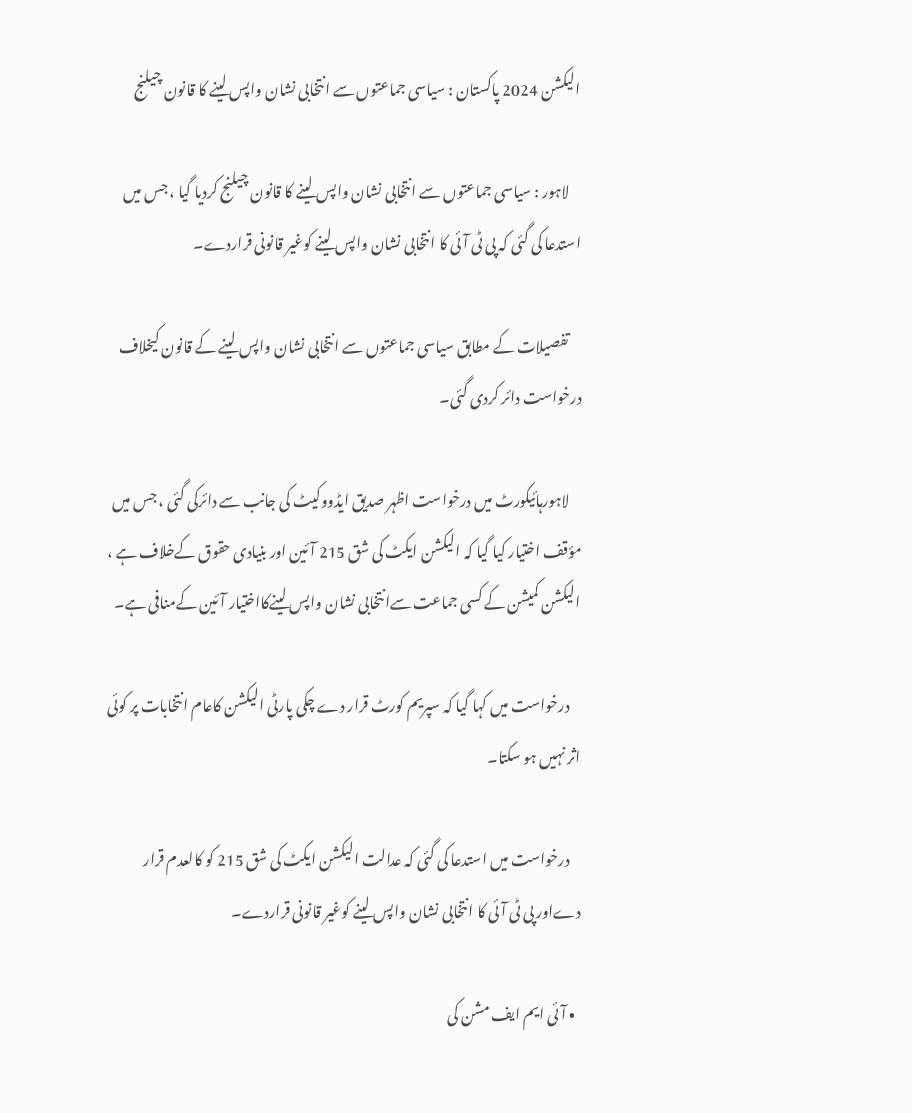الیکشن 2024 پاکستان : سیاسی جماعتوں سے انتخابی نشان واپس لینے کا قانون چیلنج

    لاہور : سیاسی جماعتوں سے انتخابی نشان واپس لینے کا قانون چیلنج کردیا گیا ، جس میں استدعا کی گئی کہ پی ٹی آئی کا انتخابی نشان واپس لینے کوغیر قانونی قراردے۔

    تفصیلات کے مطابق سیاسی جماعتوں سے انتخابی نشان واپس لینے کے قانون کیخلاف درخواست دائر کردی گئی۔

    لاہورہائیکورٹ میں درخواست اظہر صدیق ایڈووکیٹ کی جانب سے دائرکی گئی ، جس میں مؤقف اختیار کیا گیا کہ الیکشن ایکٹ کی شق 215 آئین اور بنیادی حقوق کےخلاف ہے ، الیکشن کمیشن کے کسی جماعت سےانتخابی نشان واپس لینےکااختیار آئین کےمنافی ہے۔

    درخواست میں کہا گیا کہ سپریم کورٹ قرار دے چکی پارٹی الیکشن کاعام انتخابات پر کوئی اثر نہیں ہو سکتا۔

    درخواست میں استدعا کی گئی کہ عدالت الیکشن ایکٹ کی شق 215 کو کالعدم قرار دےاور پی ٹی آئی کا انتخابی نشان واپس لینے کوغیر قانونی قراردے۔

  • آئی ایم ایف مشن کی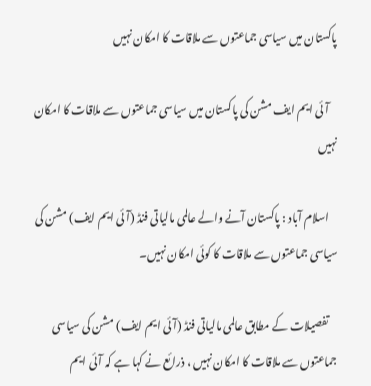پاکستان میں سیاسی جماعتوں سے ملاقات کا امکان نہیں

    آئی ایم ایف مشن کی پاکستان میں سیاسی جماعتوں سے ملاقات کا امکان نہیں

    اسلام آباد : پاکستان آنے والے عالمی مالیاتی فنڈ (آئی ایم ایف) مشن کی سیاسی جماعتوں سے ملاقات کا کوئی امکان نہیں۔

    تفصیلات کے مطابق عالمی مالیاتی فنڈ (آئی ایم ایف) مشن کی سیاسی جماعتوں سے ملاقات کا امکان نہیں ، ذرائع نے کہا ہے کہ آئی ایم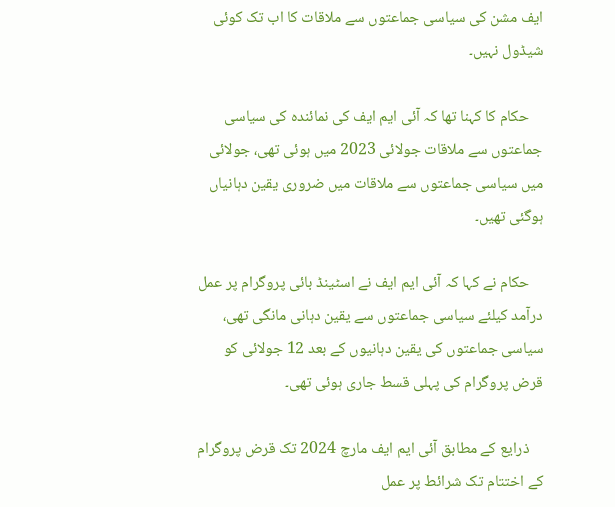ایف مشن کی سیاسی جماعتوں سے ملاقات کا اب تک کوئی شیڈول نہیں۔

    حکام کا کہنا تھا کہ آئی ایم ایف کی نمائندہ کی سیاسی جماعتوں سے ملاقات جولائی 2023 میں ہوئی تھی، جولائی میں سیاسی جماعتوں سے ملاقات میں ضروری یقین دہانیاں ہوگئی تھیں۔

    حکام نے کہا کہ آئی ایم ایف نے اسٹینڈ بائی پروگرام پر عمل درآمد کیلئے سیاسی جماعتوں سے یقین دہانی مانگی تھی، سیاسی جماعتوں کی یقین دہانیوں کے بعد 12 جولائی کو قرض پروگرام کی پہلی قسط جاری ہوئی تھی۔

    ذرایع کے مطابق آئی ایم ایف مارچ 2024 تک قرض پروگرام کے اختتام تک شرائط پر عمل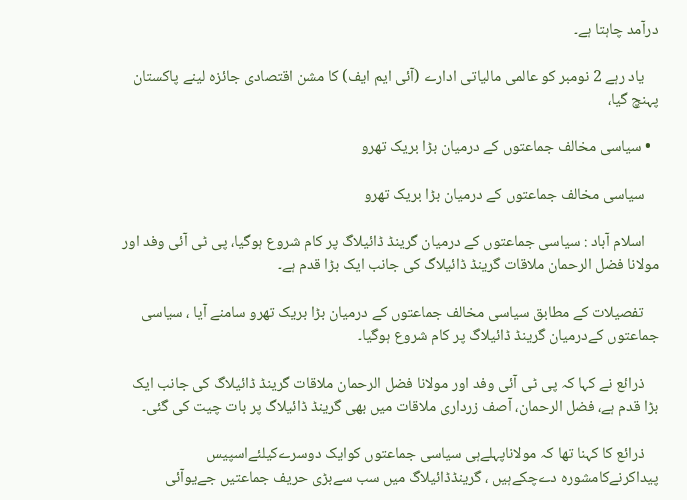درآمد چاہتا ہے۔

    یاد رہے 2 نومبر کو عالمی مالیاتی ادارے (آئی ایم ایف) کا مشن اقتصادی جائزہ لینے پاکستان پہنچ گیا،

  • سیاسی مخالف جماعتوں کے درمیان بڑا بریک تھرو

    سیاسی مخالف جماعتوں کے درمیان بڑا بریک تھرو

    اسلام آباد : سیاسی جماعتوں کے درمیان گرینڈ ڈائیلاگ پر کام شروع ہوگیا، پی ٹی آئی وفد اور مولانا فضل الرحمان ملاقات گرینڈ ڈائیلاگ کی جانب ایک بڑا قدم ہے۔

    تفصیلات کے مطابق سیاسی مخالف جماعتوں کے درمیان بڑا بریک تھرو سامنے آیا ، سیاسی جماعتوں کےدرمیان گرینڈ ڈائیلاگ پر کام شروع ہوگیا۔

    ذرائع نے کہا کہ پی ٹی آئی وفد اور مولانا فضل الرحمان ملاقات گرینڈ ڈائیلاگ کی جانب ایک بڑا قدم ہے، فضل الرحمان، آصف زرداری ملاقات میں بھی گرینڈ ڈائیلاگ پر بات چیت کی گئی۔

    ذرائع کا کہنا تھا کہ مولاناپہلےہی سیاسی جماعتوں کوایک دوسرےکیلئےاسپیس پیداکرنےکامشورہ دےچکےہیں ، گرینڈڈائیلاگ میں سب سےبڑی حریف جماعتیں جےیوآئی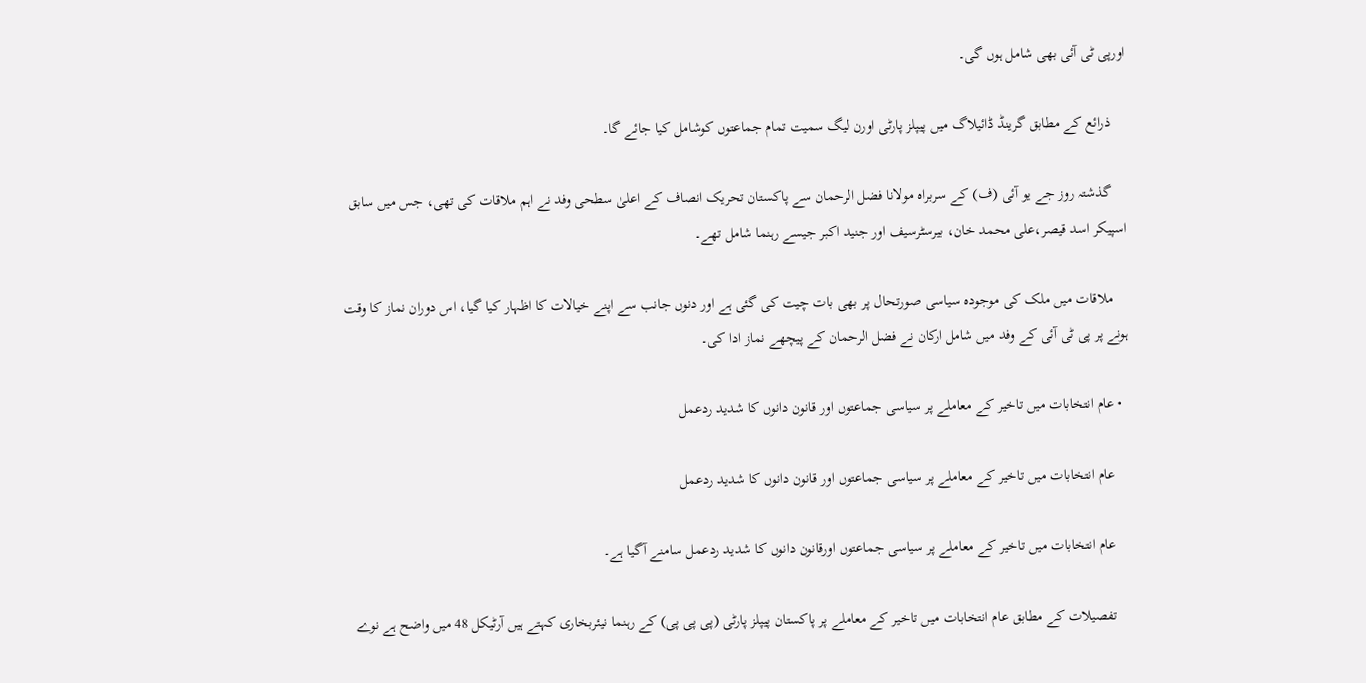اورپی ٹی آئی بھی شامل ہوں گی۔

    ذرائع کے مطابق گرینڈ ڈائیلاگ میں پیپلز پارٹی اورن لیگ سمیت تمام جماعتوں کوشامل کیا جائے گا۔

    گذشتہ روز جے یو آئی (ف) کے سربراہ مولانا فضل الرحمان سے پاکستان تحریک انصاف کے اعلیٰ سطحی وفد نے اہم ملاقات کی تھی، جس میں سابق اسپیکر اسد قیصر،علی محمد خان، بیرسٹرسیف اور جنید اکبر جیسے رہنما شامل تھے۔

    ملاقات میں ملک کی موجودہ سیاسی صورتحال پر بھی بات چیت کی گئی ہے اور دنوں جانب سے اپنے خیالات کا اظہار کیا گیا، اس دوران نماز کا وقت ہونے پر پی ٹی آئی کے وفد میں شامل ارکان نے فضل الرحمان کے پیچھے نماز ادا کی۔

  • عام انتخابات میں تاخیر کے معاملے پر سیاسی جماعتوں اور قانون دانوں کا شدید ردعمل

    عام انتخابات میں تاخیر کے معاملے پر سیاسی جماعتوں اور قانون دانوں کا شدید ردعمل

    عام انتخابات میں تاخیر کے معاملے پر سیاسی جماعتوں اورقانون دانوں کا شدید ردعمل سامنے آگیا ہے۔

    تفصیلات کے مطابق عام انتخابات میں تاخیر کے معاملے پر پاکستان پیپلز پارٹی (پی پی پی) کے رہنما نیئربخاری کہتے ہیں آرٹیکل 48 میں واضح ہے نوے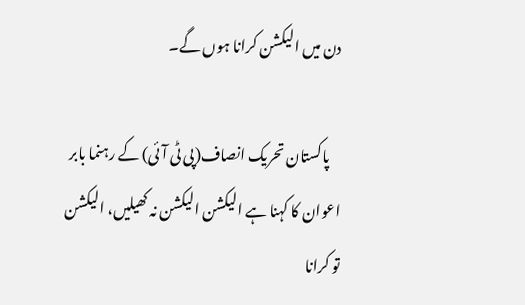دن میں الیکشن کرانا ہوں گے۔

    پاکستان تحریک انصاف(پی ٹی آئی) کے رہنما بابر اعوان کا کہنا ہے الیکشن الیکشن نہ کھیلیں، الیکشن تو کرانا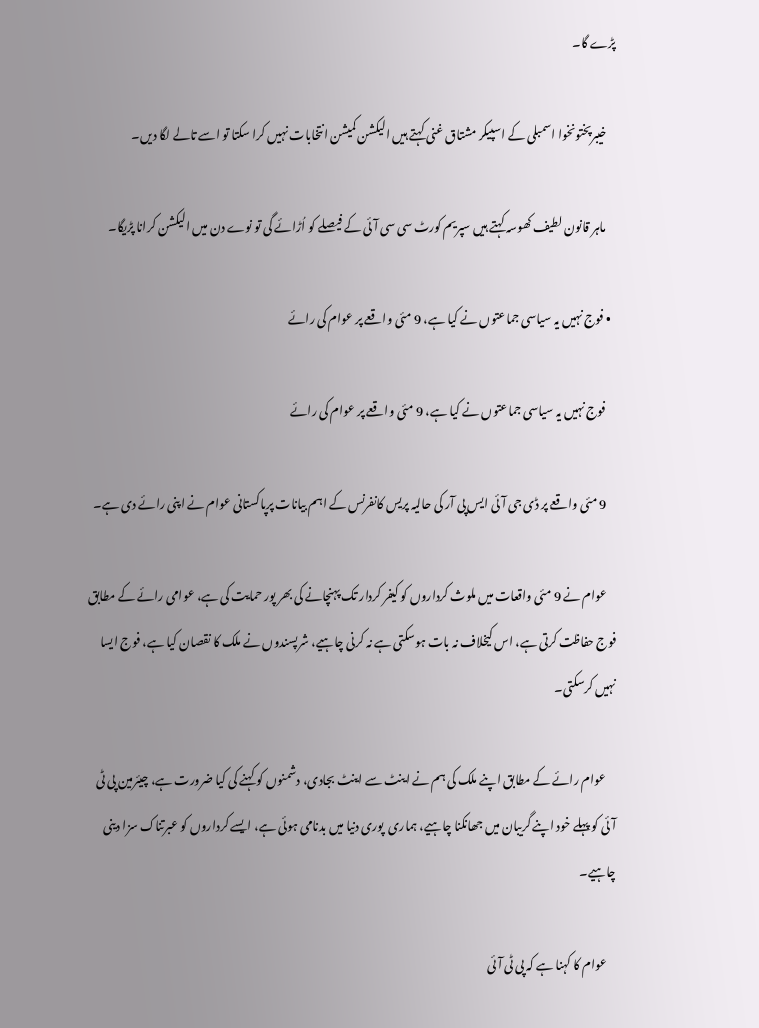پڑے گا۔

    خیبرپختونخوا اسمبلی کے اسپیکر مشتاق غنی کہتے ہیں الیکشن کمیشن انتخابات نہیں کرا سکتا تو اسے تالے لگا دیں۔

    ماہر قانون لطیف کھوسہ کہتے ہیں سپریم کورٹ سی سی آئی کے فیصلے کو اُڑائے گی تو نوے دن میں الیکشن کرانا پڑیگا۔

  • فوج نہیں یہ سیاسی جماعتوں نے کیا ہے، 9 مئی واقعے پر عوام کی رائے

    فوج نہیں یہ سیاسی جماعتوں نے کیا ہے، 9 مئی واقعے پر عوام کی رائے

    9 مئی واقعے پر ڈی جی آئی ایس پی آر کی حالیہ پریس کانفرنس کے اہم بیانات پرپاکستانی عوام نے اپنی رائے دی ہے۔

    عوام نے 9 مئی واقعات میں ملوث کرداروں کو کیفر کردار تک پہنچانے کی بھر پور حمایت کی ہے، عوامی رائے کے مطابق فوج حفاظت کرتی ہے، اس کیخلاف نہ بات ہوسکتی ہے نہ کرنی چاہیے، شرپسندوں نے ملک کا نقصان کیا ہے، فوج ایسا نہیں کرسکتی۔

    عوام رائے کے مطابق اپنے ملک کی ہم نے اینٹ سے اینٹ بجادی، دشمنوں کو کہنے کی کیا ضرورت ہے، چیئرمین پی ٹی آئی کو پہلے خود اپنے گریبان میں جھانکنا چاہیے، ہماری  پوری دنیا میں بدنامی ہوئی ہے، ایسے کرداروں کو عبرتناک سزا دینی چاہیے۔

    عوام کا کہنا ہے کہ پی ٹی آئی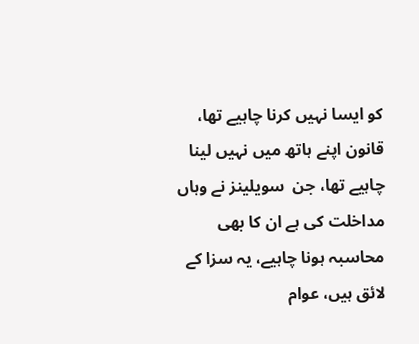کو ایسا نہیں کرنا چاہیے تھا، قانون اپنے ہاتھ میں نہیں لینا چاہیے تھا، جن  سویلینز نے وہاں مداخلت کی ہے ان کا بھی محاسبہ ہونا چاہیے، یہ سزا کے لائق ہیں، عوام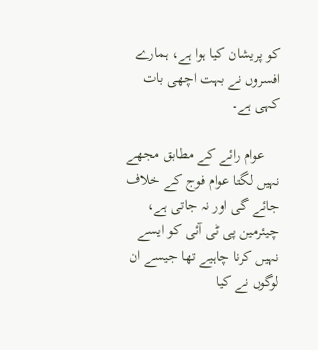کو پریشان کیا ہوا ہے، ہمارے افسروں نے بہت اچھی بات کہی ہے۔

    عوام رائے کے مطابق مجھے نہیں لگتا عوام فوج کے خلاف جائے گی اور نہ جاتی ہے، چیئرمین پی ٹی آئی کو ایسے نہیں کرنا چاہیے تھا جیسے ان لوگوں نے کیا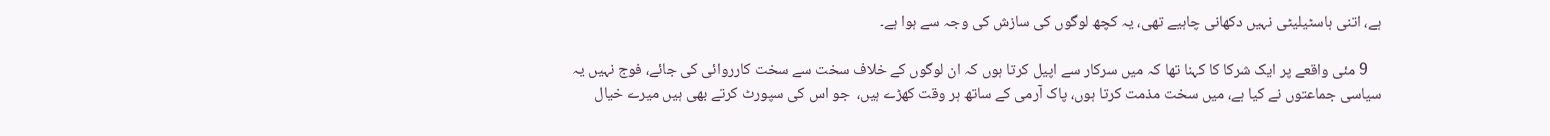ہے، اتنی ہاسٹیلیٹی نہیں دکھانی چاہیے تھی، یہ کچھ لوگوں کی سازش کی وجہ سے ہوا ہے۔

    9 مئی واقعے پر ایک شرکا کا کہنا تھا کہ میں سرکار سے اپیل کرتا ہوں کہ ان لوگوں کے خلاف سخت سے سخت کارروائی کی جائے، فوج نہیں یہ سیاسی جماعتوں نے کیا ہے، میں سخت مذمت کرتا ہوں، پاک آرمی کے ساتھ ہر وقت کھڑے ہیں،  جو اس کی سپورٹ کرتے بھی ہیں میرے خیال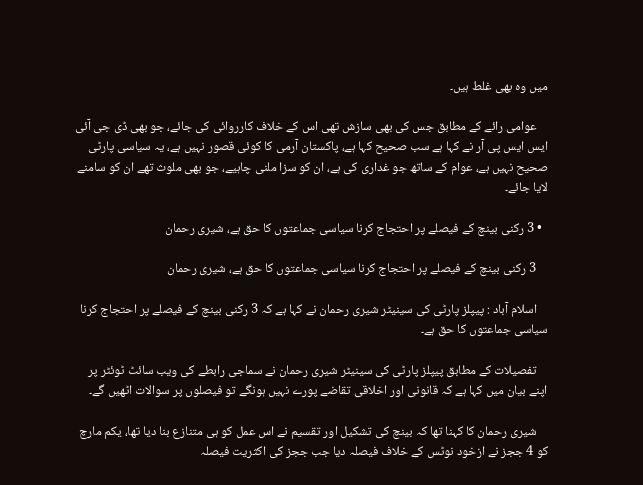میں وہ بھی غلط ہیں۔

    عوامی رائے کے مطابق جس کی بھی سازش تھی اس کے خلاف کارروائی کی جائے، جو بھی ڈی جی آئی ایس ایس پی آر نے کہا ہے سب صحیح کہا ہے، پاکستان آرمی کا کوئی قصور نہیں ہے، یہ سیاسی پارٹی صحیح نہیں ہے، عوام کے ساتھ جو غداری کی ہے، ان کو سزا ملنی چاہیے، جو بھی ملوث تھے ان کو سامنے لایا جائے۔

  • 3 رکنی بینچ کے فیصلے پر احتجاج کرنا سیاسی جماعتوں کا حق ہے، شیری رحمان

    3 رکنی بینچ کے فیصلے پر احتجاج کرنا سیاسی جماعتوں کا حق ہے، شیری رحمان

    اسلام آباد : پیپلز پارٹی کی سینیٹر شیری رحمان نے کہا ہے کہ 3 رکنی بینچ کے فیصلے پر احتجاج کرنا سیاسی جماعتوں کا حق ہے۔

    تفصیلات کے مطابق پیپلز پارٹی کی سینیٹر شیری رحمان نے سماجی رابطے کی ویب سائٹ ٹوئٹر پر اپنے بیان میں کہا ہے کہ قانونی اور اخلاقی تقاضے پورے نہیں ہونگے تو فیصلوں پر سوالات اٹھیں گے۔

    شیری رحمان کا کہنا تھا کہ بینچ کی تشکیل اور تقسیم نے اس عمل کو ہی متنازع بنا دیا تھا، یکم مارچ کو 4 ججز نے ازخود نوٹس کے خلاف فیصلہ دیا جب ججز کی اکثریت فیصلہ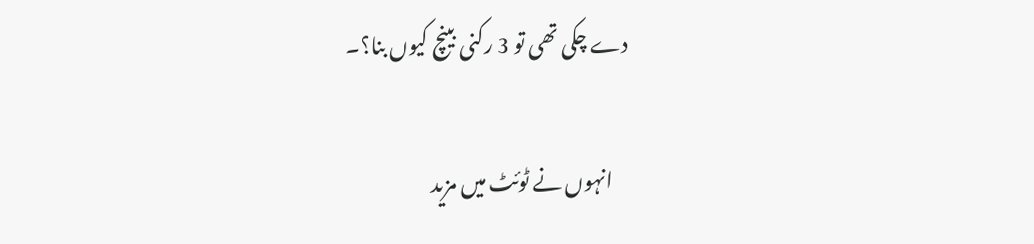دے چکی تھی تو 3 رکنی بینچ کیوں بنا؟۔

    انہوں نے ٹوئٹ میں مزید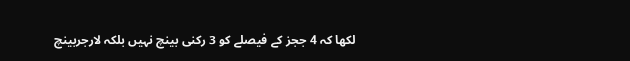لکھا کہ 4 ججز کے فیصلے کو 3 رکنی بینچ نہیں بلکہ لارجربینچ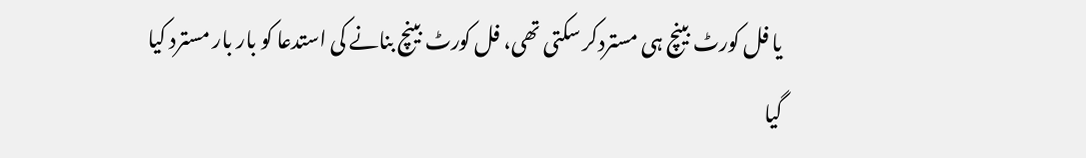یا فل کورٹ بینچ ہی مستردکر سکتی تھی، فل کورٹ بینچ بنانے کی استدعا کو بار بار مسترد کیا گیا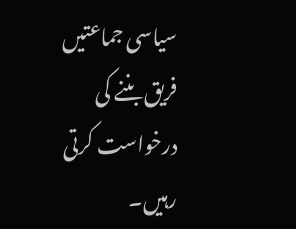سیاسی جماعتیں فریق بننے کی درخواست کرتی رہیں۔